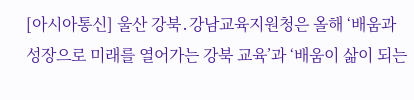[아시아통신] 울산 강북․강남교육지원청은 올해 ‘배움과 성장으로 미래를 열어가는 강북 교육’과 ‘배움이 삶이 되는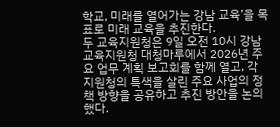학교, 미래를 열어가는 강남 교육’을 목표로 미래 교육을 추진한다.
두 교육지원청은 9일 오전 10시 강남교육지원청 대청마루에서 2026년 주요 업무 계획 보고회를 함께 열고, 각 지원청의 특색을 살린 주요 사업의 정책 방향을 공유하고 추진 방안을 논의했다.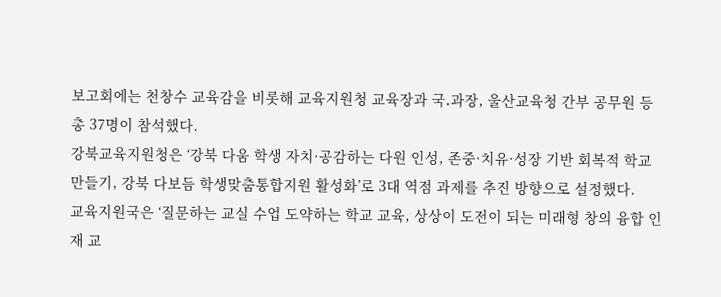보고회에는 천창수 교육감을 비롯해 교육지원청 교육장과 국․과장, 울산교육청 간부 공무원 등 총 37명이 참석했다.
강북교육지원청은 ‘강북 다움 학생 자치·공감하는 다원 인성, 존중·치유·성장 기반 회복적 학교 만들기, 강북 다보듬 학생맞춤통합지원 활성화’로 3대 역점 과제를 추진 방향으로 설정했다.
교육지원국은 ‘질문하는 교실 수업 도약하는 학교 교육, 상상이 도전이 되는 미래형 창의 융합 인재 교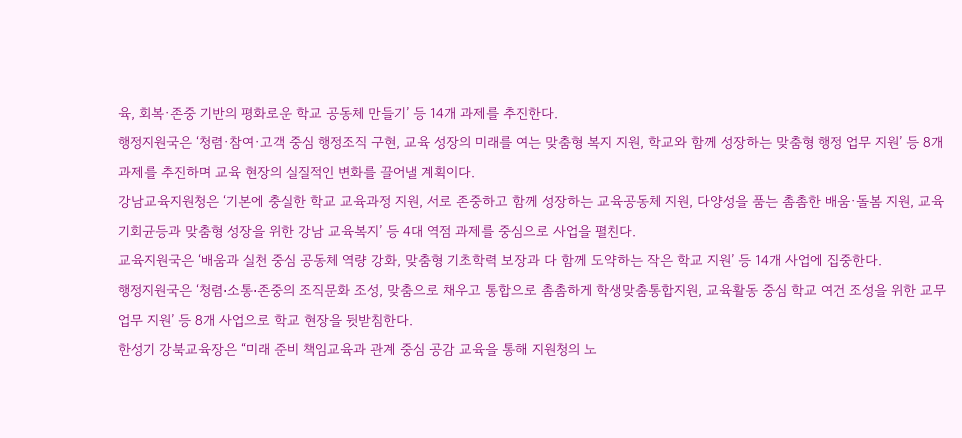육, 회복·존중 기반의 평화로운 학교 공동체 만들기’ 등 14개 과제를 추진한다.
행정지원국은 ‘청렴·참여·고객 중심 행정조직 구현, 교육 성장의 미래를 여는 맞춤형 복지 지원, 학교와 함께 성장하는 맞춤형 행정 업무 지원’ 등 8개 과제를 추진하며 교육 현장의 실질적인 변화를 끌어낼 계획이다.
강남교육지원청은 ‘기본에 충실한 학교 교육과정 지원, 서로 존중하고 함께 성장하는 교육공동체 지원, 다양성을 품는 촘촘한 배움·돌봄 지원, 교육 기회균등과 맞춤형 성장을 위한 강남 교육복지’ 등 4대 역점 과제를 중심으로 사업을 펼친다.
교육지원국은 ‘배움과 실천 중심 공동체 역량 강화, 맞춤형 기초학력 보장과 다 함께 도약하는 작은 학교 지원’ 등 14개 사업에 집중한다.
행정지원국은 ‘청렴⋅소통⋅존중의 조직문화 조성, 맞춤으로 채우고 통합으로 촘촘하게 학생맞춤통합지원, 교육활동 중심 학교 여건 조성을 위한 교무업무 지원’ 등 8개 사업으로 학교 현장을 뒷받침한다.
한성기 강북교육장은 “미래 준비 책임교육과 관계 중심 공감 교육을 통해 지원청의 노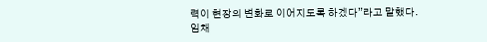력이 현장의 변화로 이어지도록 하겠다”라고 말했다.
임채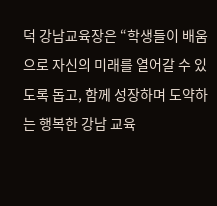덕 강남교육장은 “학생들이 배움으로 자신의 미래를 열어갈 수 있도록 돕고, 함께 성장하며 도약하는 행복한 강남 교육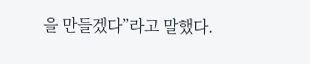을 만들겠다”라고 말했다.